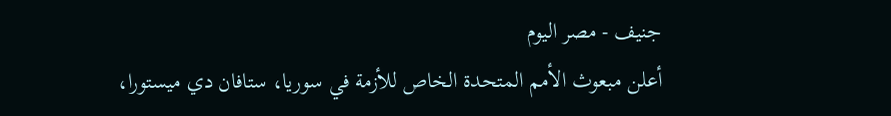جنيف - مصر اليوم
أعلن مبعوث الأمم المتحدة الخاص للأزمة في سوريا، ستافان دي ميستورا،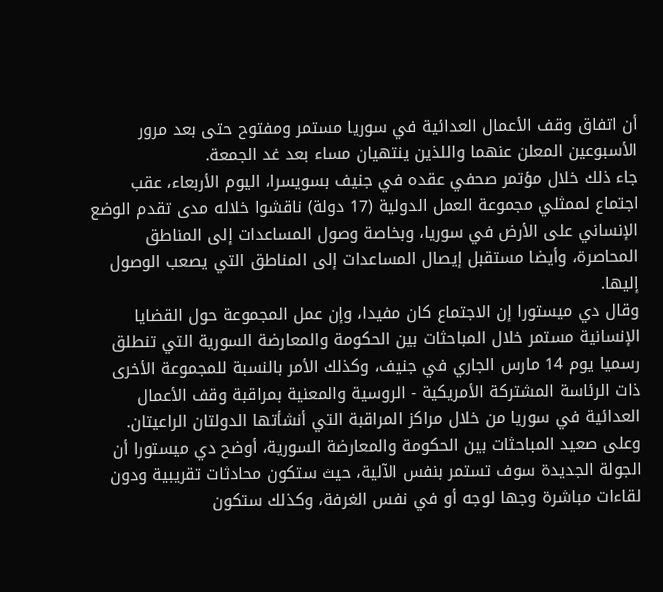أن اتفاق وقف الأعمال العدائية في سوريا مستمر ومفتوح حتى بعد مرور الأسبوعين المعلن عنهما واللذين ينتهيان مساء بعد غد الجمعة.
جاء ذلك خلال مؤتمر صحفي عقده في جنيف بسويسرا، اليوم الأربعاء، عقب اجتماع لممثلي مجموعة العمل الدولية (17 دولة) ناقشوا خلاله مدى تقدم الوضع الإنساني على الأرض في سوريا، وبخاصة وصول المساعدات إلى المناطق المحاصرة، وأيضا مستقبل إيصال المساعدات إلى المناطق التي يصعب الوصول إليها.
وقال دي ميستورا إن الاجتماع كان مفيدا، وإن عمل المجموعة حول القضايا الإنسانية مستمر خلال المباحثات بين الحكومة والمعارضة السورية التي تنطلق رسميا يوم 14 مارس الجاري في جنيف، وكذلك الأمر بالنسبة للمجموعة الأخرى ذات الرئاسة المشتركة الأمريكية - الروسية والمعنية بمراقبة وقف الأعمال العدائية في سوريا من خلال مراكز المراقبة التي أنشأتها الدولتان الراعيتان.
وعلى صعيد المباحثات بين الحكومة والمعارضة السورية، أوضح دي ميستورا أن الجولة الجديدة سوف تستمر بنفس الآلية، حيث ستكون محادثات تقريبية ودون لقاءات مباشرة وجها لوجه أو في نفس الغرفة، وكذلك ستكون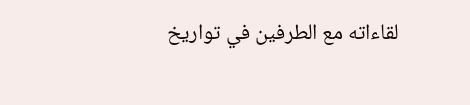لقاءاته مع الطرفين في تواريخ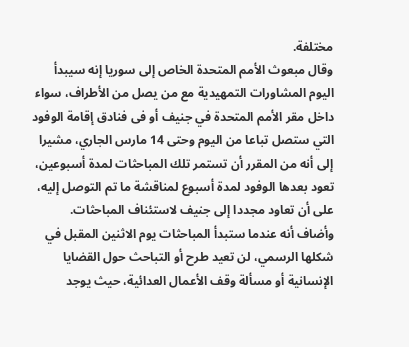مختلفة.
وقال مبعوث الأمم المتحدة الخاص إلى سوريا إنه سيبدأ اليوم المشاورات التمهيدية مع من يصل من الأطراف، سواء داخل مقر الأمم المتحدة في جنيف أو فى فنادق إقامة الوفود التي ستصل تباعا من اليوم وحتى 14 مارس الجاري، مشيرا إلى أنه من المقرر أن تستمر تلك المباحثات لمدة أسبوعين، تعود بعدها الوفود لمدة أسبوع لمناقشة ما تم التوصل إليه، على أن تعاود مجددا إلى جنيف لاستئناف المباحثات.
وأضاف أنه عندما ستبدأ المباحثات يوم الاثنين المقبل في شكلها الرسمي، لن تعيد طرح أو التباحث حول القضايا الإنسانية أو مسألة وقف الأعمال العدائية، حيث يوجد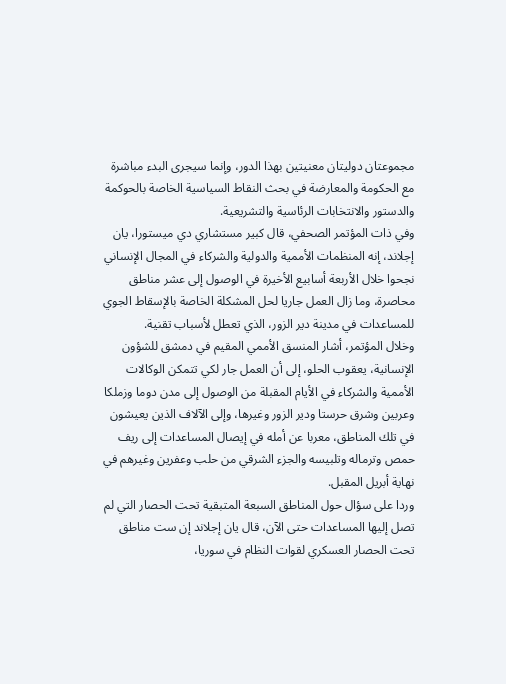مجموعتان دوليتان معنيتين بهذا الدور، وإنما سيجرى البدء مباشرة مع الحكومة والمعارضة في بحث النقاط السياسية الخاصة بالحوكمة والدستور والانتخابات الرئاسية والتشريعية.
وفي ذات المؤتمر الصحفي، قال كبير مستشاري دي ميستورا، يان إجلاند، إنه المنظمات الأممية والدولية والشركاء في المجال الإنساني نجحوا خلال الأربعة أسابيع الأخيرة في الوصول إلى عشر مناطق محاصرة، وما زال العمل جاريا لحل المشكلة الخاصة بالإسقاط الجوي للمساعدات في مدينة دير الزور، الذي تعطل لأسباب تقنية.
وخلال المؤتمر، أشار المنسق الأممي المقيم في دمشق للشؤون الإنسانية، يعقوب الحلو، إلى أن العمل جار لكي تتمكن الوكالات الأممية والشركاء في الأيام المقبلة من الوصول إلى مدن دوما وزملكا وعربين وشرق حرستا ودير الزور وغيرها، وإلى الآلاف الذين يعيشون في تلك المناطق، معربا عن أمله في إيصال المساعدات إلى ريف حمص وترماله وتلبيسه والجزء الشرقي من حلب وعفرين وغيرهم في نهاية أبريل المقبل.
وردا على سؤال حول المناطق السبعة المتبقية تحت الحصار التي لم تصل إليها المساعدات حتى الآن، قال يان إجلاند إن ست مناطق تحت الحصار العسكري لقوات النظام في سوريا،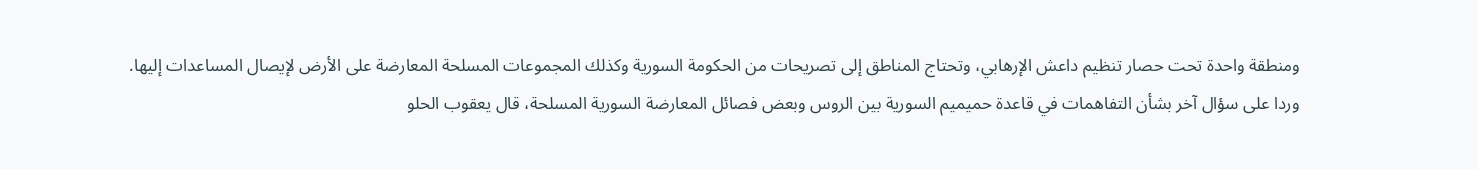ومنطقة واحدة تحت حصار تنظيم داعش الإرهابي، وتحتاج المناطق إلى تصريحات من الحكومة السورية وكذلك المجموعات المسلحة المعارضة على الأرض لإيصال المساعدات إليها.
وردا على سؤال آخر بشأن التفاهمات في قاعدة حميميم السورية بين الروس وبعض فصائل المعارضة السورية المسلحة، قال يعقوب الحلو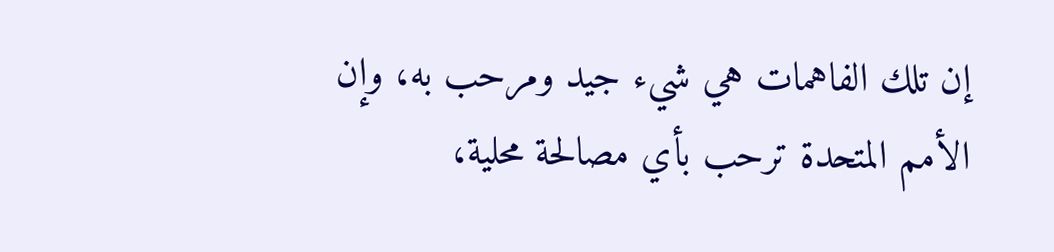إن تلك الفاهمات هي شيء جيد ومرحب به، وإن الأمم المتحدة ترحب بأي مصالحة محلية،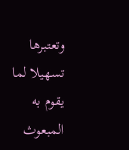وتعتبرها تسهيلا لما يقوم به المبعوث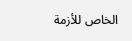الخاص للأزمة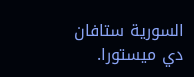السورية ستافان دي ميستورا.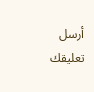أرسل تعليقك